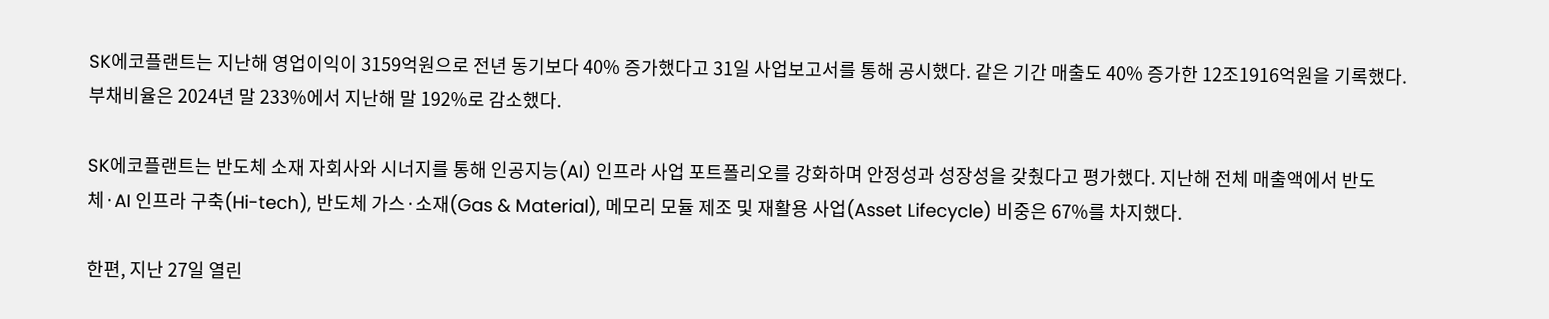SK에코플랜트는 지난해 영업이익이 3159억원으로 전년 동기보다 40% 증가했다고 31일 사업보고서를 통해 공시했다. 같은 기간 매출도 40% 증가한 12조1916억원을 기록했다. 부채비율은 2024년 말 233%에서 지난해 말 192%로 감소했다.

SK에코플랜트는 반도체 소재 자회사와 시너지를 통해 인공지능(AI) 인프라 사업 포트폴리오를 강화하며 안정성과 성장성을 갖췄다고 평가했다. 지난해 전체 매출액에서 반도체·AI 인프라 구축(Hi-tech), 반도체 가스·소재(Gas & Material), 메모리 모듈 제조 및 재활용 사업(Asset Lifecycle) 비중은 67%를 차지했다.

한편, 지난 27일 열린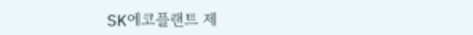SK에코플랜트 제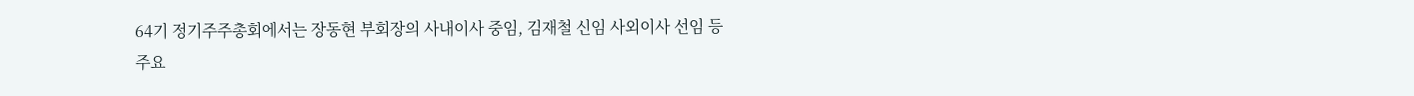64기 정기주주총회에서는 장동현 부회장의 사내이사 중임, 김재철 신임 사외이사 선임 등 주요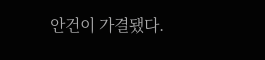안건이 가결됐다.